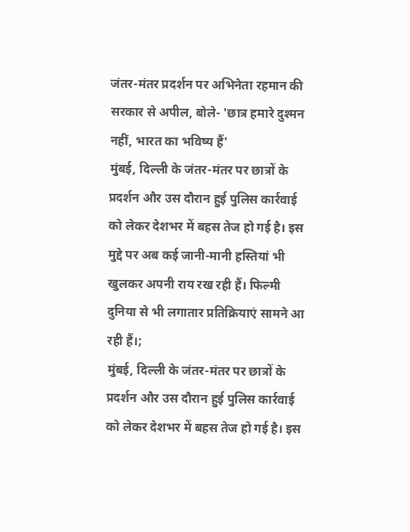जंतर-मंतर प्रदर्शन पर अभिनेता रहमान की सरकार से अपील, बोले- 'छात्र हमारे दुश्मन नहीं, भारत का भविष्य हैं'
मुंबई, दिल्ली के जंतर-मंतर पर छात्रों के प्रदर्शन और उस दौरान हुई पुलिस कार्रवाई को लेकर देशभर में बहस तेज हो गई है। इस मुद्दे पर अब कई जानी-मानी हस्तियां भी खुलकर अपनी राय रख रही हैं। फिल्मी दुनिया से भी लगातार प्रतिक्रियाएं सामने आ रही हैं।;
मुंबई, दिल्ली के जंतर-मंतर पर छात्रों के प्रदर्शन और उस दौरान हुई पुलिस कार्रवाई को लेकर देशभर में बहस तेज हो गई है। इस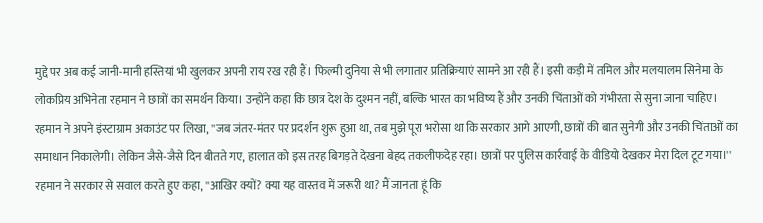मुद्दे पर अब कई जानी-मानी हस्तियां भी खुलकर अपनी राय रख रही हैं। फिल्मी दुनिया से भी लगातार प्रतिक्रियाएं सामने आ रही हैं। इसी कड़ी में तमिल और मलयालम सिनेमा के लोकप्रिय अभिनेता रहमान ने छात्रों का समर्थन किया। उन्होंने कहा कि छात्र देश के दुश्मन नहीं, बल्कि भारत का भविष्य हैं और उनकी चिंताओं को गंभीरता से सुना जाना चाहिए।
रहमान ने अपने इंस्टाग्राम अकाउंट पर लिखा, ''जब जंतर-मंतर पर प्रदर्शन शुरू हुआ था, तब मुझे पूरा भरोसा था कि सरकार आगे आएगी, छात्रों की बात सुनेगी और उनकी चिंताओं का समाधान निकालेगी। लेकिन जैसे-जैसे दिन बीतते गए, हालात को इस तरह बिगड़ते देखना बेहद तकलीफदेह रहा। छात्रों पर पुलिस कार्रवाई के वीडियो देखकर मेरा दिल टूट गया।''
रहमान ने सरकार से सवाल करते हुए कहा, ''आखिर क्यों? क्या यह वास्तव में जरूरी था? मैं जानता हूं कि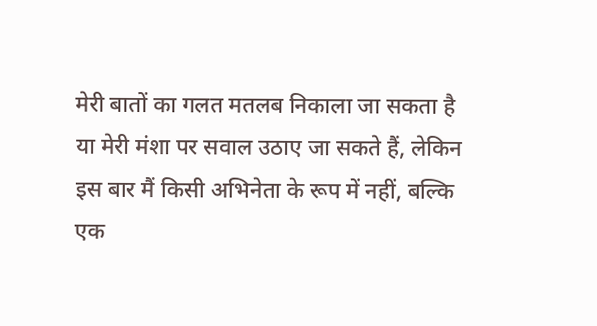मेरी बातों का गलत मतलब निकाला जा सकता है या मेरी मंशा पर सवाल उठाए जा सकते हैं, लेकिन इस बार मैं किसी अभिनेता के रूप में नहीं, बल्कि एक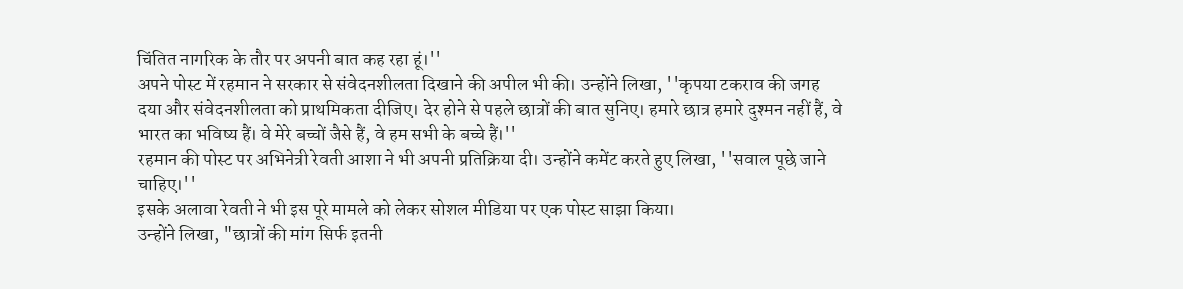चिंतित नागरिक के तौर पर अपनी बात कह रहा हूं।''
अपने पोस्ट में रहमान ने सरकार से संवेदनशीलता दिखाने की अपील भी की। उन्होंने लिखा, ''कृपया टकराव की जगह दया और संवेदनशीलता को प्राथमिकता दीजिए। देर होने से पहले छात्रों की बात सुनिए। हमारे छात्र हमारे दुश्मन नहीं हैं, वे भारत का भविष्य हैं। वे मेरे बच्चों जैसे हैं, वे हम सभी के बच्चे हैं।''
रहमान की पोस्ट पर अभिनेत्री रेवती आशा ने भी अपनी प्रतिक्रिया दी। उन्होंने कमेंट करते हुए लिखा, ''सवाल पूछे जाने चाहिए।''
इसके अलावा रेवती ने भी इस पूरे मामले को लेकर सोशल मीडिया पर एक पोस्ट साझा किया।
उन्होंने लिखा, "छात्रों की मांग सिर्फ इतनी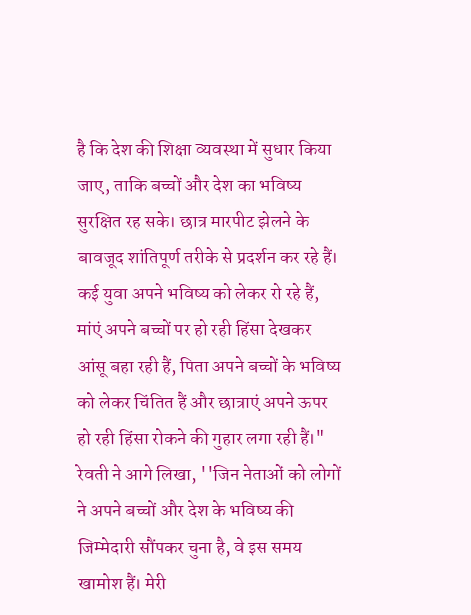है कि देश की शिक्षा व्यवस्था में सुधार किया जाए, ताकि बच्चों और देश का भविष्य सुरक्षित रह सके। छात्र मारपीट झेलने के बावजूद शांतिपूर्ण तरीके से प्रदर्शन कर रहे हैं। कई युवा अपने भविष्य को लेकर रो रहे हैं, मांएं अपने बच्चों पर हो रही हिंसा देखकर आंसू बहा रही हैं, पिता अपने बच्चों के भविष्य को लेकर चिंतित हैं और छात्राएं अपने ऊपर हो रही हिंसा रोकने की गुहार लगा रही हैं।"
रेवती ने आगे लिखा, ''जिन नेताओं को लोगों ने अपने बच्चों और देश के भविष्य की जिम्मेदारी सौंपकर चुना है, वे इस समय खामोश हैं। मेरी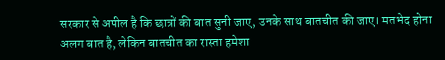सरकार से अपील है कि छात्रों की बात सुनी जाए, उनके साथ बातचीत की जाए। मतभेद होना अलग बात है, लेकिन बातचीत का रास्ता हमेशा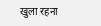खुला रहना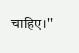चाहिए।''